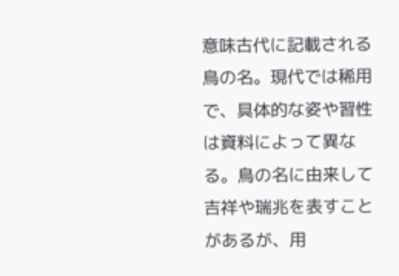意味古代に記載される鳥の名。現代では稀用で、具体的な姿や習性は資料によって異なる。鳥の名に由来して吉祥や瑞兆を表すことがあるが、用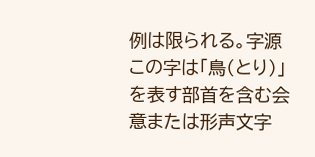例は限られる。字源この字は「鳥(とり)」を表す部首を含む会意または形声文字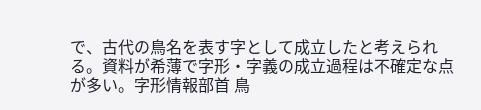で、古代の鳥名を表す字として成立したと考えられる。資料が希薄で字形・字義の成立過程は不確定な点が多い。字形情報部首 鳥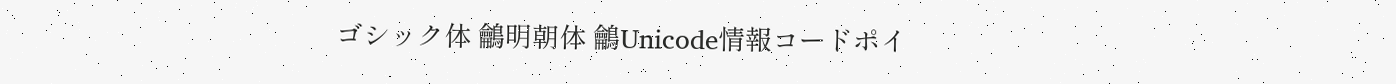ゴシック体 鸙明朝体 鸙Unicode情報コードポイ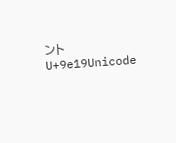ント U+9e19Unicode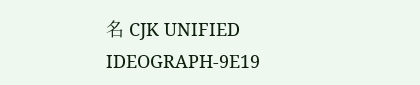名 CJK UNIFIED IDEOGRAPH-9E19